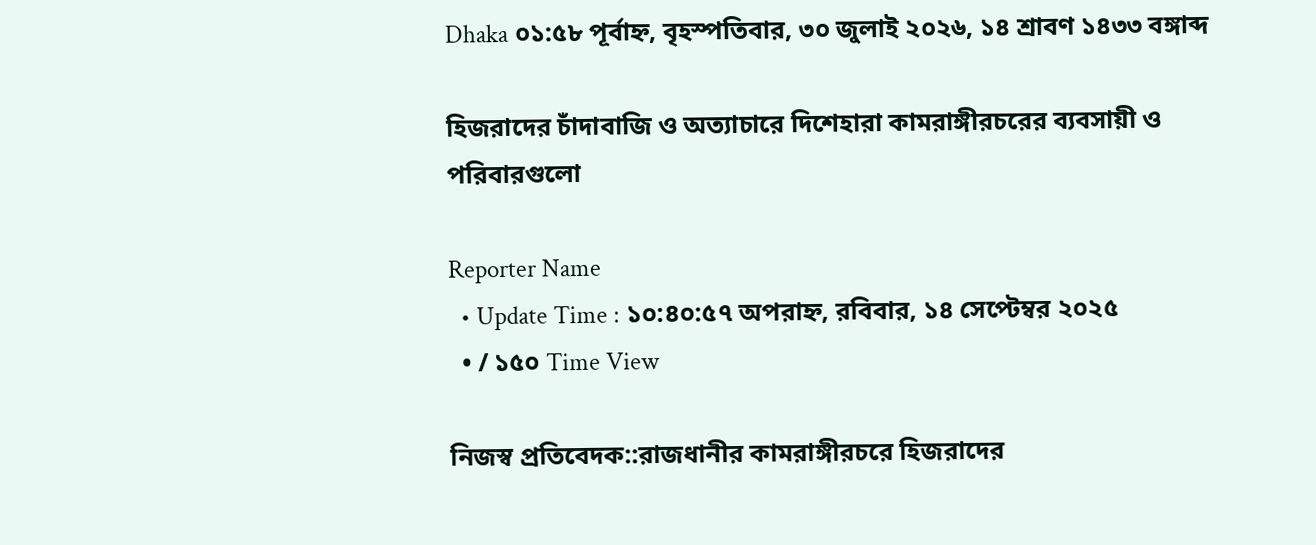Dhaka ০১:৫৮ পূর্বাহ্ন, বৃহস্পতিবার, ৩০ জুলাই ২০২৬, ১৪ শ্রাবণ ১৪৩৩ বঙ্গাব্দ

হিজরাদের চাঁদাবাজি ও অত্যাচারে দিশেহারা কামরাঙ্গীরচরের ব্যবসায়ী ও পরিবারগুলো

Reporter Name
  • Update Time : ১০:৪০:৫৭ অপরাহ্ন, রবিবার, ১৪ সেপ্টেম্বর ২০২৫
  • / ১৫০ Time View

নিজস্ব প্রতিবেদক::রাজধানীর কামরাঙ্গীরচরে হিজরাদের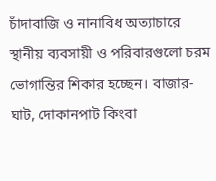চাঁদাবাজি ও নানাবিধ অত্যাচারে স্থানীয় ব্যবসায়ী ও পরিবারগুলো চরম ভোগান্তির শিকার হচ্ছেন। বাজার-ঘাট, দোকানপাট কিংবা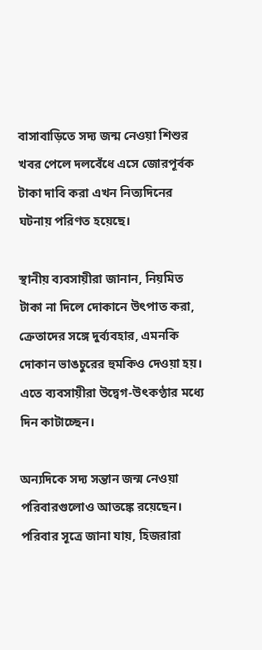বাসাবাড়িতে সদ্য জন্ম নেওয়া শিশুর খবর পেলে দলবেঁধে এসে জোরপূর্বক টাকা দাবি করা এখন নিত্যদিনের ঘটনায় পরিণত হয়েছে।

স্থানীয় ব্যবসায়ীরা জানান, নিয়মিত টাকা না দিলে দোকানে উৎপাত করা, ক্রেতাদের সঙ্গে দুর্ব্যবহার, এমনকি দোকান ভাঙচুরের হুমকিও দেওয়া হয়। এতে ব্যবসায়ীরা উদ্বেগ-উৎকণ্ঠার মধ্যে দিন কাটাচ্ছেন।

অন্যদিকে সদ্য সন্তান জন্ম নেওয়া পরিবারগুলোও আতঙ্কে রয়েছেন। পরিবার সূত্রে জানা যায়, হিজরারা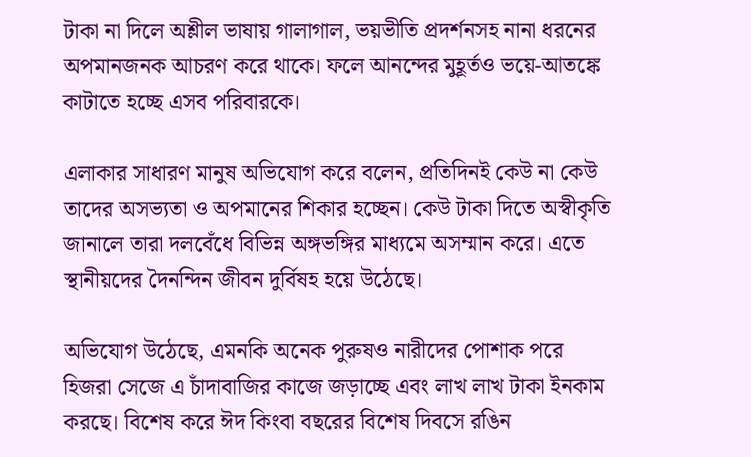টাকা না দিলে অশ্লীল ভাষায় গালাগাল, ভয়ভীতি প্রদর্শনসহ নানা ধরনের অপমানজনক আচরণ করে থাকে। ফলে আনন্দের মুহূর্তও ভয়ে-আতঙ্কে কাটাতে হচ্ছে এসব পরিবারকে।

এলাকার সাধারণ মানুষ অভিযোগ করে বলেন, প্রতিদিনই কেউ না কেউ তাদের অসভ্যতা ও অপমানের শিকার হচ্ছেন। কেউ টাকা দিতে অস্বীকৃতি জানালে তারা দলবেঁধে বিভিন্ন অঙ্গভঙ্গির মাধ্যমে অসম্মান করে। এতে স্থানীয়দের দৈনন্দিন জীবন দুর্বিষহ হয়ে উঠেছে।

অভিযোগ উঠেছে, এমনকি অনেক পুরুষও নারীদের পোশাক পরে হিজরা সেজে এ চাঁদাবাজির কাজে জড়াচ্ছে এবং লাখ লাখ টাকা ইনকাম করছে। বিশেষ করে ঈদ কিংবা বছরের বিশেষ দিবসে রঙিন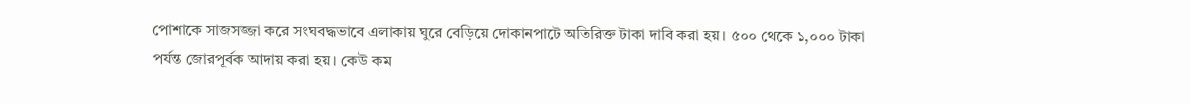পোশাকে সাজসজ্জা করে সংঘবদ্ধভাবে এলাকায় ঘুরে বেড়িয়ে দোকানপাটে অতিরিক্ত টাকা দাবি করা হয়। ৫০০ থেকে ১,০০০ টাকা পর্যন্ত জোরপূর্বক আদায় করা হয়। কেউ কম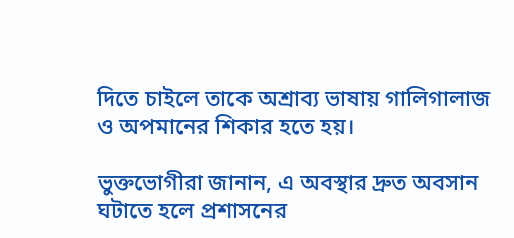দিতে চাইলে তাকে অশ্রাব্য ভাষায় গালিগালাজ ও অপমানের শিকার হতে হয়।

ভুক্তভোগীরা জানান, এ অবস্থার দ্রুত অবসান ঘটাতে হলে প্রশাসনের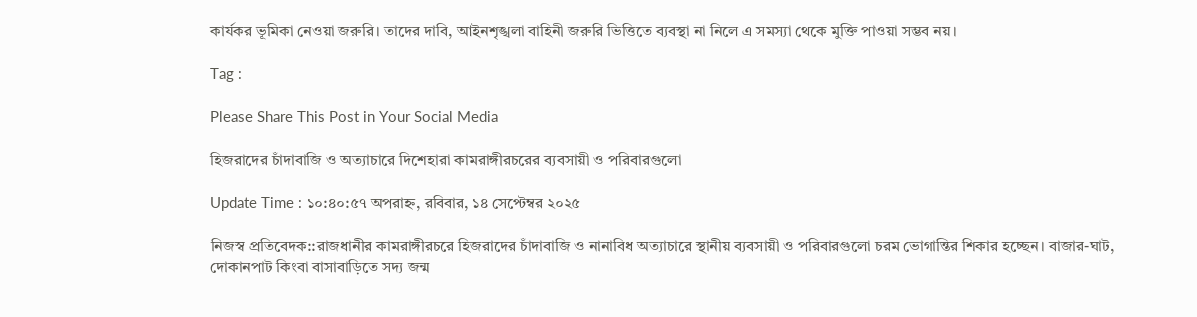কার্যকর ভূমিকা নেওয়া জরুরি। তাদের দাবি, আইনশৃঙ্খলা বাহিনী জরুরি ভিত্তিতে ব্যবস্থা না নিলে এ সমস্যা থেকে মুক্তি পাওয়া সম্ভব নয়।

Tag :

Please Share This Post in Your Social Media

হিজরাদের চাঁদাবাজি ও অত্যাচারে দিশেহারা কামরাঙ্গীরচরের ব্যবসায়ী ও পরিবারগুলো

Update Time : ১০:৪০:৫৭ অপরাহ্ন, রবিবার, ১৪ সেপ্টেম্বর ২০২৫

নিজস্ব প্রতিবেদক::রাজধানীর কামরাঙ্গীরচরে হিজরাদের চাঁদাবাজি ও নানাবিধ অত্যাচারে স্থানীয় ব্যবসায়ী ও পরিবারগুলো চরম ভোগান্তির শিকার হচ্ছেন। বাজার-ঘাট, দোকানপাট কিংবা বাসাবাড়িতে সদ্য জন্ম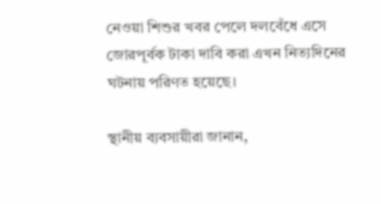নেওয়া শিশুর খবর পেলে দলবেঁধে এসে জোরপূর্বক টাকা দাবি করা এখন নিত্যদিনের ঘটনায় পরিণত হয়েছে।

স্থানীয় ব্যবসায়ীরা জানান,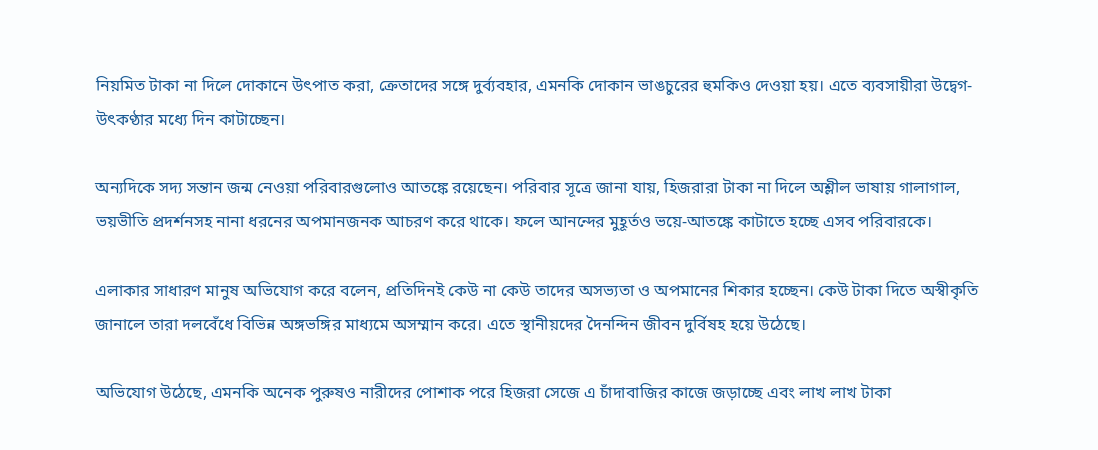নিয়মিত টাকা না দিলে দোকানে উৎপাত করা, ক্রেতাদের সঙ্গে দুর্ব্যবহার, এমনকি দোকান ভাঙচুরের হুমকিও দেওয়া হয়। এতে ব্যবসায়ীরা উদ্বেগ-উৎকণ্ঠার মধ্যে দিন কাটাচ্ছেন।

অন্যদিকে সদ্য সন্তান জন্ম নেওয়া পরিবারগুলোও আতঙ্কে রয়েছেন। পরিবার সূত্রে জানা যায়, হিজরারা টাকা না দিলে অশ্লীল ভাষায় গালাগাল, ভয়ভীতি প্রদর্শনসহ নানা ধরনের অপমানজনক আচরণ করে থাকে। ফলে আনন্দের মুহূর্তও ভয়ে-আতঙ্কে কাটাতে হচ্ছে এসব পরিবারকে।

এলাকার সাধারণ মানুষ অভিযোগ করে বলেন, প্রতিদিনই কেউ না কেউ তাদের অসভ্যতা ও অপমানের শিকার হচ্ছেন। কেউ টাকা দিতে অস্বীকৃতি জানালে তারা দলবেঁধে বিভিন্ন অঙ্গভঙ্গির মাধ্যমে অসম্মান করে। এতে স্থানীয়দের দৈনন্দিন জীবন দুর্বিষহ হয়ে উঠেছে।

অভিযোগ উঠেছে, এমনকি অনেক পুরুষও নারীদের পোশাক পরে হিজরা সেজে এ চাঁদাবাজির কাজে জড়াচ্ছে এবং লাখ লাখ টাকা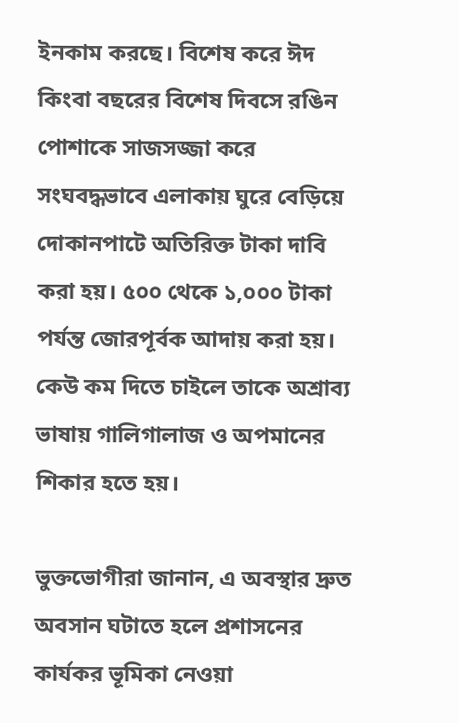ইনকাম করছে। বিশেষ করে ঈদ কিংবা বছরের বিশেষ দিবসে রঙিন পোশাকে সাজসজ্জা করে সংঘবদ্ধভাবে এলাকায় ঘুরে বেড়িয়ে দোকানপাটে অতিরিক্ত টাকা দাবি করা হয়। ৫০০ থেকে ১,০০০ টাকা পর্যন্ত জোরপূর্বক আদায় করা হয়। কেউ কম দিতে চাইলে তাকে অশ্রাব্য ভাষায় গালিগালাজ ও অপমানের শিকার হতে হয়।

ভুক্তভোগীরা জানান, এ অবস্থার দ্রুত অবসান ঘটাতে হলে প্রশাসনের কার্যকর ভূমিকা নেওয়া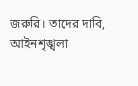জরুরি। তাদের দাবি, আইনশৃঙ্খলা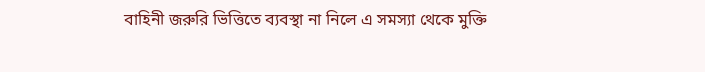বাহিনী জরুরি ভিত্তিতে ব্যবস্থা না নিলে এ সমস্যা থেকে মুক্তি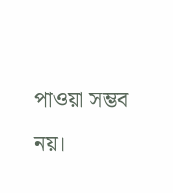পাওয়া সম্ভব নয়।